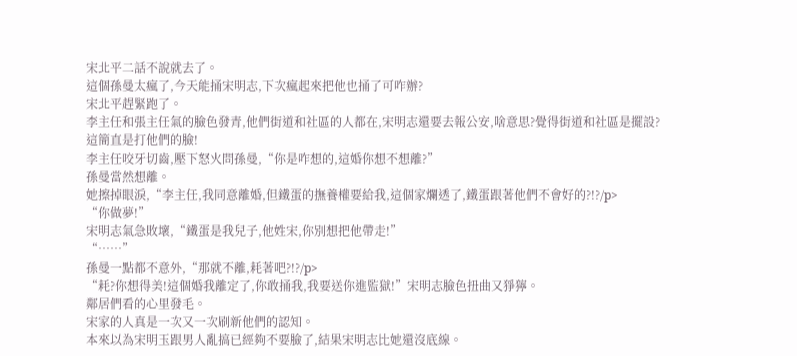宋北平二話不說就去了。
這個孫曼太瘋了,今天能捅宋明志,下次瘋起來把他也捅了可咋辦?
宋北平趕緊跑了。
李主任和張主任氣的臉色發青,他們街道和社區的人都在,宋明志還要去報公安,啥意思?覺得街道和社區是擺設?
這簡直是打他們的臉!
李主任咬牙切齒,壓下怒火問孫曼,“你是咋想的,這婚你想不想離?”
孫曼當然想離。
她擦掉眼淚,“李主任,我同意離婚,但鐵蛋的撫養權要給我,這個家爛透了,鐵蛋跟著他們不會好的?!?/p>
“你做夢!”
宋明志氣急敗壞,“鐵蛋是我兒子,他姓宋,你別想把他帶走!”
“……”
孫曼一點都不意外,“那就不離,耗著吧?!?/p>
“耗?你想得美!這個婚我離定了,你敢捅我,我要送你進監獄!”宋明志臉色扭曲又猙獰。
鄰居們看的心里發毛。
宋家的人真是一次又一次刷新他們的認知。
本來以為宋明玉跟男人亂搞已經夠不要臉了,結果宋明志比她還沒底線。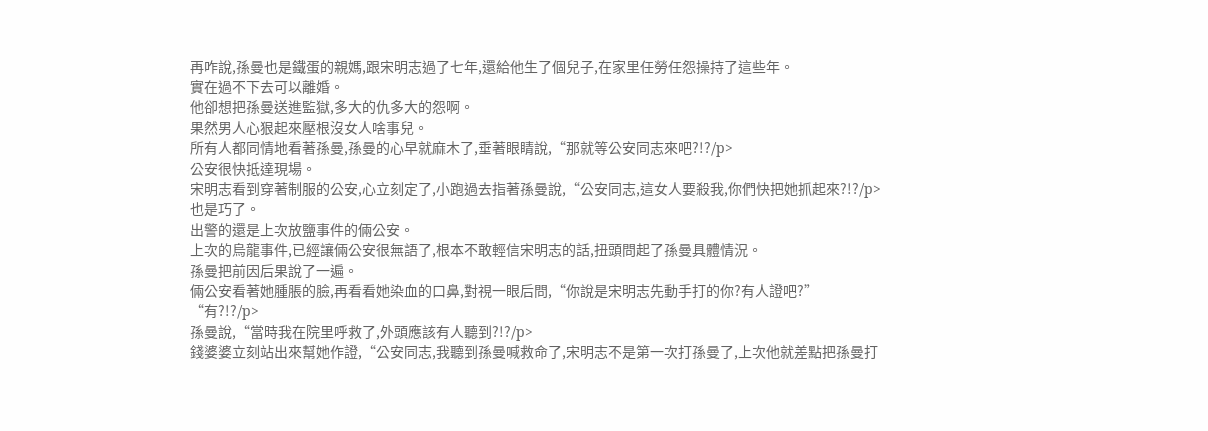再咋說,孫曼也是鐵蛋的親媽,跟宋明志過了七年,還給他生了個兒子,在家里任勞任怨操持了這些年。
實在過不下去可以離婚。
他卻想把孫曼送進監獄,多大的仇多大的怨啊。
果然男人心狠起來壓根沒女人啥事兒。
所有人都同情地看著孫曼,孫曼的心早就麻木了,垂著眼睛說,“那就等公安同志來吧?!?/p>
公安很快抵達現場。
宋明志看到穿著制服的公安,心立刻定了,小跑過去指著孫曼說,“公安同志,這女人要殺我,你們快把她抓起來?!?/p>
也是巧了。
出警的還是上次放鹽事件的倆公安。
上次的烏龍事件,已經讓倆公安很無語了,根本不敢輕信宋明志的話,扭頭問起了孫曼具體情況。
孫曼把前因后果說了一遍。
倆公安看著她腫脹的臉,再看看她染血的口鼻,對視一眼后問,“你說是宋明志先動手打的你?有人證吧?”
“有?!?/p>
孫曼說,“當時我在院里呼救了,外頭應該有人聽到?!?/p>
錢婆婆立刻站出來幫她作證,“公安同志,我聽到孫曼喊救命了,宋明志不是第一次打孫曼了,上次他就差點把孫曼打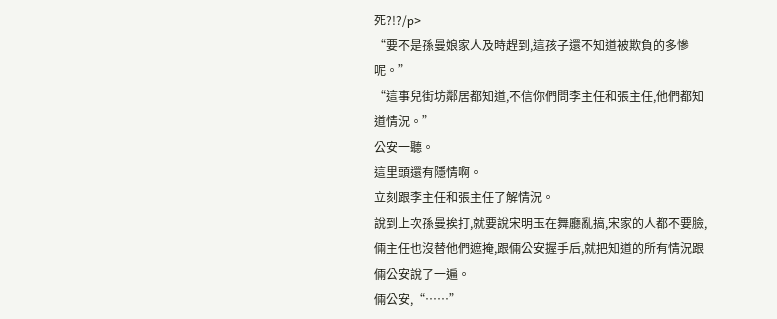死?!?/p>
“要不是孫曼娘家人及時趕到,這孩子還不知道被欺負的多慘呢。”
“這事兒街坊鄰居都知道,不信你們問李主任和張主任,他們都知道情況。”
公安一聽。
這里頭還有隱情啊。
立刻跟李主任和張主任了解情況。
說到上次孫曼挨打,就要說宋明玉在舞廳亂搞,宋家的人都不要臉,倆主任也沒替他們遮掩,跟倆公安握手后,就把知道的所有情況跟倆公安說了一遍。
倆公安,“……”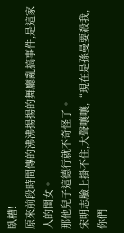臥槽!
原來前段時間傳的沸沸揚揚的舞廳亂搞事件,是這家人的閨女。
那他兒子這德行就不奇怪了。
宋明志臉上掛不住,大聲嚷嚷,“現在是孫曼要殺我,你們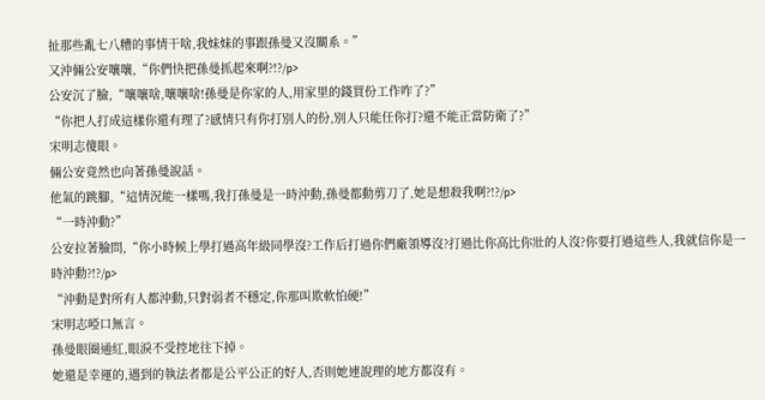扯那些亂七八糟的事情干啥,我妹妹的事跟孫曼又沒關系。”
又沖倆公安嚷嚷,“你們快把孫曼抓起來啊?!?/p>
公安沉了臉,“嚷嚷啥,嚷嚷啥!孫曼是你家的人,用家里的錢買份工作咋了?”
“你把人打成這樣你還有理了?感情只有你打別人的份,別人只能任你打?還不能正當防衛了?”
宋明志傻眼。
倆公安竟然也向著孫曼說話。
他氣的跳腳,“這情況能一樣嗎,我打孫曼是一時沖動,孫曼都動剪刀了,她是想殺我啊?!?/p>
“一時沖動?”
公安拉著臉問,“你小時候上學打過高年級同學沒?工作后打過你們廠領導沒?打過比你高比你壯的人沒?你要打過這些人,我就信你是一時沖動?!?/p>
“沖動是對所有人都沖動,只對弱者不穩定,你那叫欺軟怕硬!”
宋明志啞口無言。
孫曼眼圈通紅,眼淚不受控地往下掉。
她還是幸運的,遇到的執法者都是公平公正的好人,否則她連說理的地方都沒有。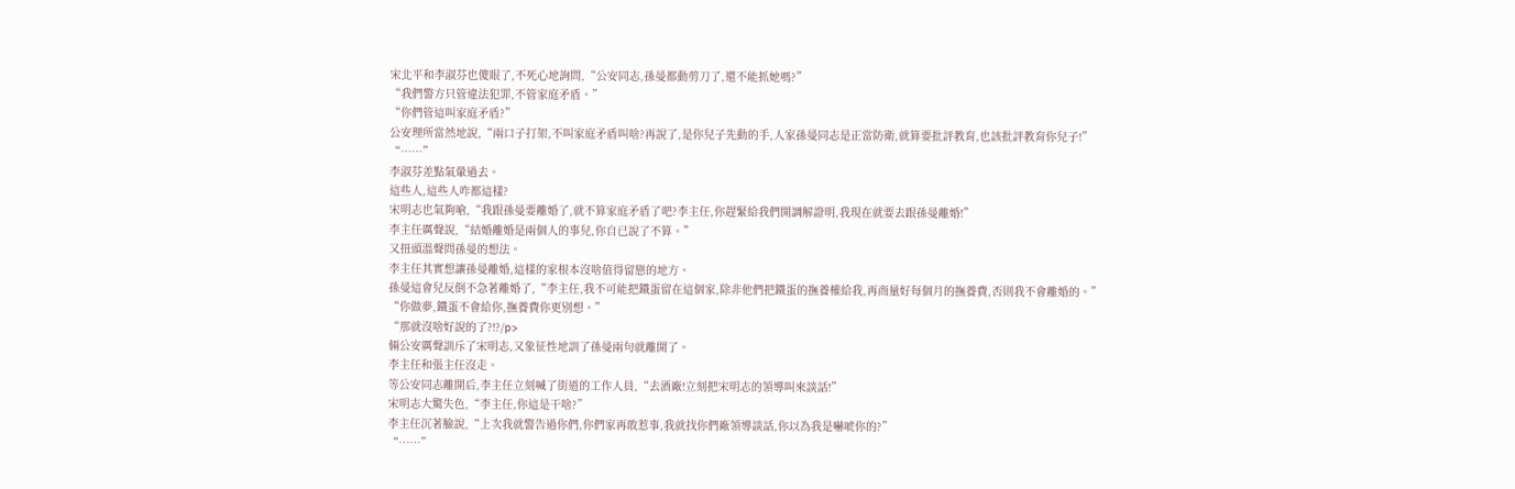宋北平和李淑芬也傻眼了,不死心地詢問,“公安同志,孫曼都動剪刀了,還不能抓她嗎?”
“我們警方只管違法犯罪,不管家庭矛盾。”
“你們管這叫家庭矛盾?”
公安理所當然地說,“兩口子打架,不叫家庭矛盾叫啥?再說了,是你兒子先動的手,人家孫曼同志是正當防衛,就算要批評教育,也該批評教育你兒子!”
“……”
李淑芬差點氣暈過去。
這些人,這些人咋都這樣?
宋明志也氣夠嗆,“我跟孫曼要離婚了,就不算家庭矛盾了吧?李主任,你趕緊給我們開調解證明,我現在就要去跟孫曼離婚!”
李主任厲聲說,“結婚離婚是兩個人的事兒,你自已說了不算。”
又扭頭溫聲問孫曼的想法。
李主任其實想讓孫曼離婚,這樣的家根本沒啥值得留戀的地方。
孫曼這會兒反倒不急著離婚了,“李主任,我不可能把鐵蛋留在這個家,除非他們把鐵蛋的撫養權給我,再商量好每個月的撫養費,否則我不會離婚的。”
“你做夢,鐵蛋不會給你,撫養費你更別想。”
“那就沒啥好說的了?!?/p>
倆公安厲聲訓斥了宋明志,又象征性地訓了孫曼兩句就離開了。
李主任和張主任沒走。
等公安同志離開后,李主任立刻喊了街道的工作人員,“去酒廠!立刻把宋明志的領導叫來談話!”
宋明志大驚失色,“李主任,你這是干啥?”
李主任沉著臉說,“上次我就警告過你們,你們家再敢惹事,我就找你們廠領導談話,你以為我是嚇唬你的?”
“……”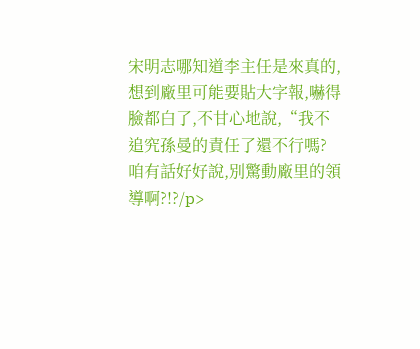宋明志哪知道李主任是來真的,想到廠里可能要貼大字報,嚇得臉都白了,不甘心地說,“我不追究孫曼的責任了還不行嗎?咱有話好好說,別驚動廠里的領導啊?!?/p>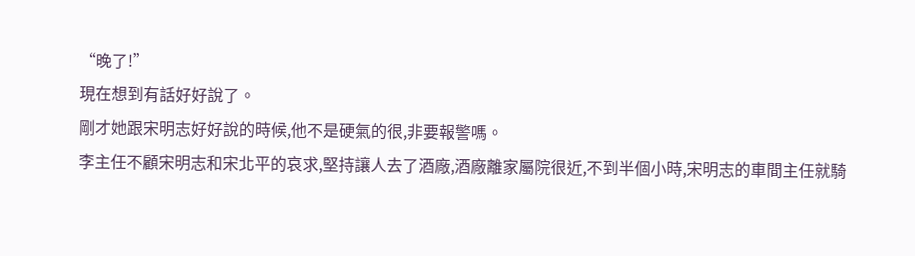“晚了!”
現在想到有話好好說了。
剛才她跟宋明志好好說的時候,他不是硬氣的很,非要報警嗎。
李主任不顧宋明志和宋北平的哀求,堅持讓人去了酒廠,酒廠離家屬院很近,不到半個小時,宋明志的車間主任就騎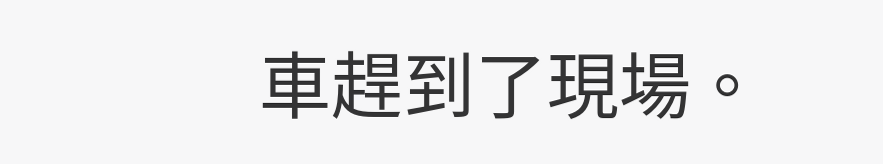車趕到了現場。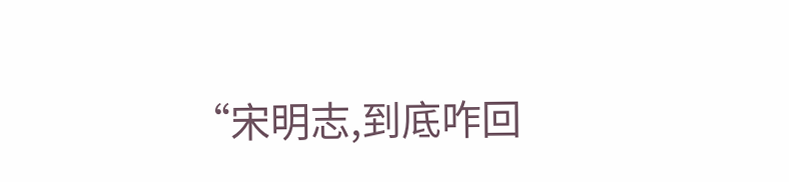“宋明志,到底咋回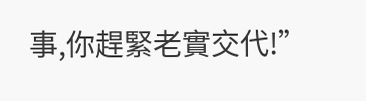事,你趕緊老實交代!”